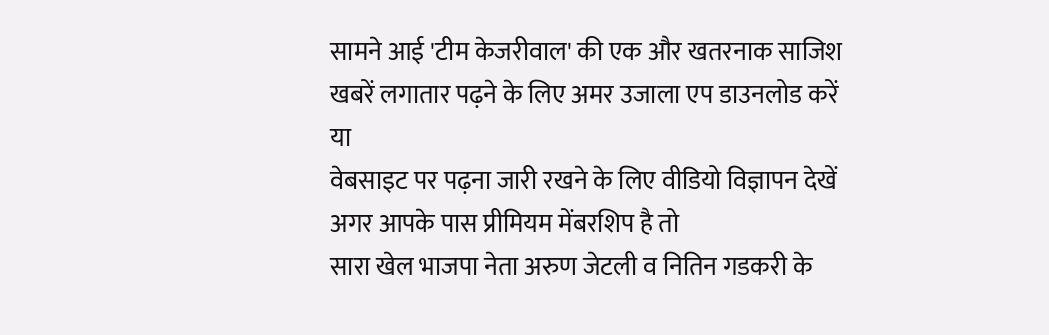सामने आई 'टीम केजरीवाल' की एक और खतरनाक साजिश
खबरें लगातार पढ़ने के लिए अमर उजाला एप डाउनलोड करें
या
वेबसाइट पर पढ़ना जारी रखने के लिए वीडियो विज्ञापन देखें
अगर आपके पास प्रीमियम मेंबरशिप है तो
सारा खेल भाजपा नेता अरुण जेटली व नितिन गडकरी के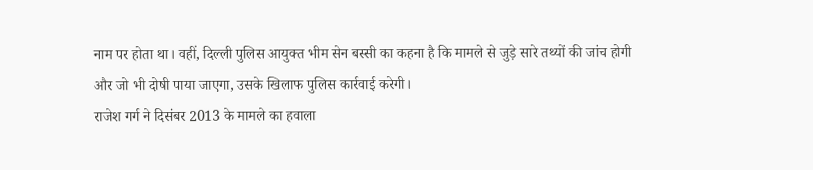नाम पर होता था। वहीं, दिल्ली पुलिस आयुक्त भीम सेन बस्सी का कहना है कि मामले से जुड़े सारे तथ्यों की जांच होगी और जो भी दोषी पाया जाएगा, उसके खिलाफ पुलिस कार्रवाई करेगी।
राजेश गर्ग ने दिसंबर 2013 के मामले का हवाला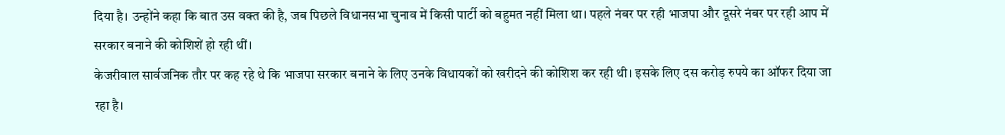दिया है। उन्होंने कहा कि बात उस वक्त की है, जब पिछले विधानसभा चुनाव में किसी पार्टी को बहुमत नहीं मिला था। पहले नंबर पर रही भाजपा और दूसरे नंबर पर रही आप में सरकार बनाने की कोशिशें हो रही थीं।
केजरीवाल सार्वजनिक तौर पर कह रहे थे कि भाजपा सरकार बनाने के लिए उनके विधायकों को खरीदने की कोशिश कर रही थी। इसके लिए दस करोड़ रुपये का ऑफर दिया जा रहा है।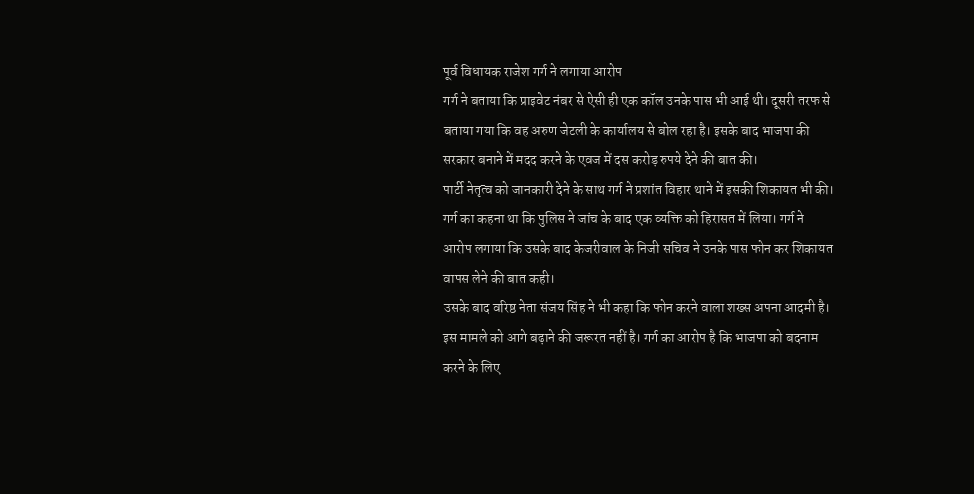पूर्व विधायक राजेश गर्ग ने लगाया आरोप
गर्ग ने बताया कि प्राइवेट नंबर से ऐसी ही एक कॉल उनके पास भी आई थी। दूसरी तरफ से बताया गया कि वह अरुण जेटली के कार्यालय से बोल रहा है। इसके बाद भाजपा की सरकार बनाने में मदद करने के एवज में दस करोड़ रुपये देने की बात की।
पार्टी नेतृत्व को जानकारी देने के साथ गर्ग ने प्रशांत विहार थाने में इसकी शिकायत भी की। गर्ग का कहना था कि पुलिस ने जांच के बाद एक व्यक्ति को हिरासत में लिया। गर्ग ने आरोप लगाया कि उसके बाद केजरीवाल के निजी सचिव ने उनके पास फोन कर शिकायत वापस लेने की बात कही।
उसके बाद वरिष्ठ नेता संजय सिंह ने भी कहा कि फोन करने वाला शख्स अपना आदमी है। इस मामले को आगे बढ़ाने की जरूरत नहीं है। गर्ग का आरोप है कि भाजपा को बदनाम करने के लिए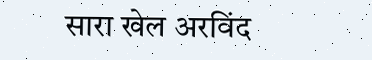सारा खेल अरविंद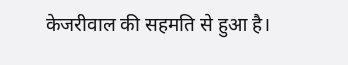केजरीवाल की सहमति से हुआ है।